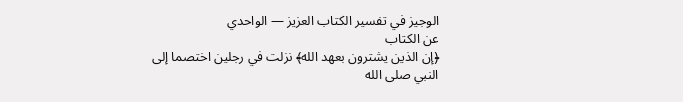الوجيز في تفسير الكتاب العزيز — الواحدي
عن الكتاب
﴿إن الذين يشترون بعهد الله﴾ نزلت في رجلين اختصما إلى النبي صلى الله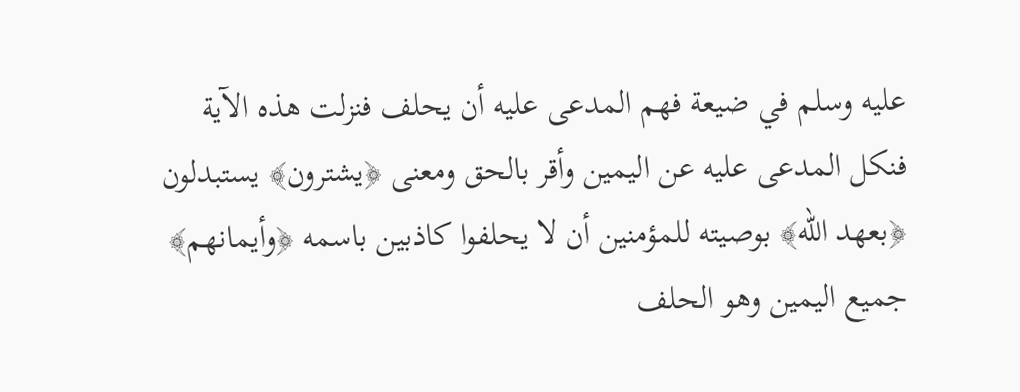عليه وسلم في ضيعة فهم المدعى عليه أن يحلف فنزلت هذه الآية فنكل المدعى عليه عن اليمين وأقر بالحق ومعنى ﴿يشترون﴾ يستبدلون ﴿بعهد الله﴾ بوصيته للمؤمنين أن لا يحلفوا كاذبين باسمه ﴿وأيمانهم﴾ جميع اليمين وهو الحلف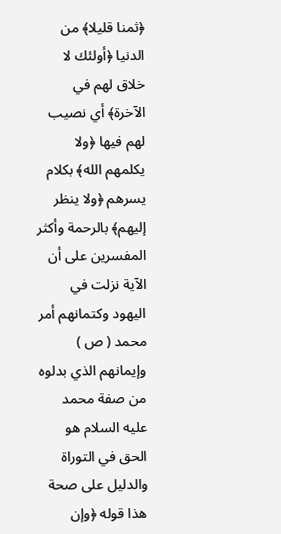﴿ثمنا قليلا﴾ من الدنيا ﴿أولئك لا خلاق لهم في الآخرة﴾ أي نصيب لهم فيها ﴿ولا يكلمهم الله﴾ بكلام يسرهم ﴿ولا ينظر إليهم﴾ بالرحمة وأكثر المفسرين على أن الآية نزلت في اليهود وكتمانهم أمر محمد ( ص ) وإيمانهم الذي بدلوه من صفة محمد عليه السلام هو الحق في التوراة والدليل على صحة هذا قوله ﴿وإن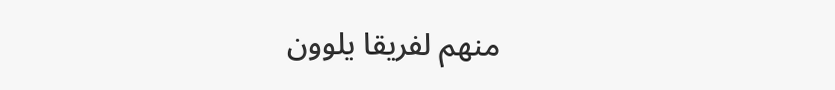منهم لفريقا يلوون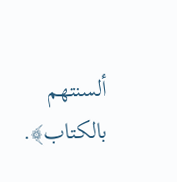ألسنتهم بالكتاب﴾.